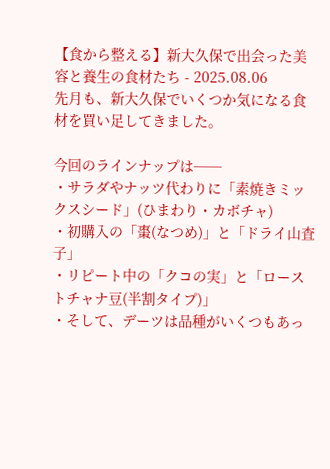【食から整える】新大久保で出会った美容と養生の食材たち - 2025.08.06
先月も、新大久保でいくつか気になる食材を買い足してきました。

今回のラインナップは──
・サラダやナッツ代わりに「素焼きミックスシード」(ひまわり・カボチャ)
・初購入の「棗(なつめ)」と「ドライ山査子」
・リピート中の「クコの実」と「ローストチャナ豆(半割タイプ)」
・そして、デーツは品種がいくつもあっ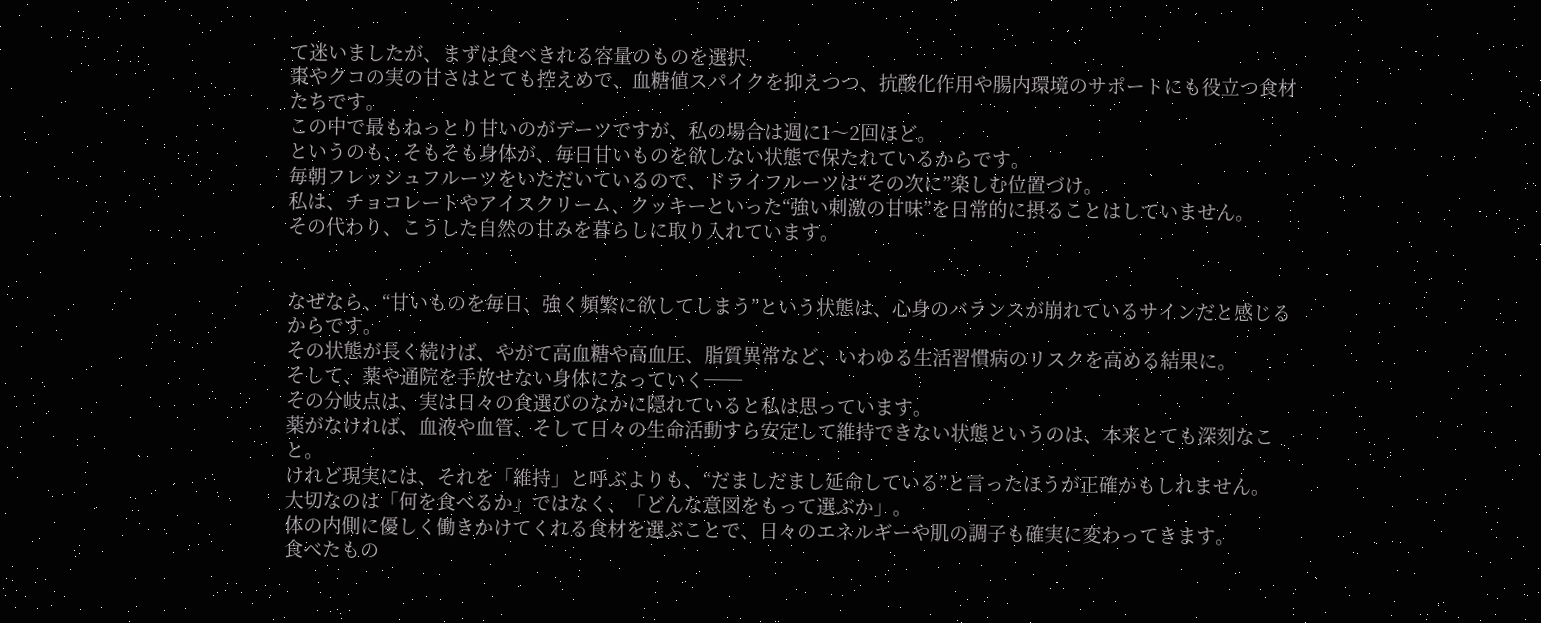て迷いましたが、まずは食べきれる容量のものを選択
棗やクコの実の甘さはとても控えめで、血糖値スパイクを抑えつつ、抗酸化作用や腸内環境のサポートにも役立つ食材たちです。
この中で最もねっとり甘いのがデーツですが、私の場合は週に1〜2回ほど。
というのも、そもそも身体が、毎日甘いものを欲しない状態で保たれているからです。
毎朝フレッシュフルーツをいただいているので、ドライフルーツは“その次に”楽しむ位置づけ。
私は、チョコレートやアイスクリーム、クッキーといった“強い刺激の甘味”を日常的に摂ることはしていません。
その代わり、こうした自然の甘みを暮らしに取り入れています。


なぜなら、“甘いものを毎日、強く頻繁に欲してしまう”という状態は、心身のバランスが崩れているサインだと感じるからです。
その状態が長く続けば、やがて高血糖や高血圧、脂質異常など、いわゆる生活習慣病のリスクを高める結果に。
そして、薬や通院を手放せない身体になっていく──
その分岐点は、実は日々の食選びのなかに隠れていると私は思っています。
薬がなければ、血液や血管、そして日々の生命活動すら安定して維持できない状態というのは、本来とても深刻なこと。
けれど現実には、それを「維持」と呼ぶよりも、“だましだまし延命している”と言ったほうが正確かもしれません。
大切なのは「何を食べるか」ではなく、「どんな意図をもって選ぶか」。
体の内側に優しく働きかけてくれる食材を選ぶことで、日々のエネルギーや肌の調子も確実に変わってきます。
食べたもの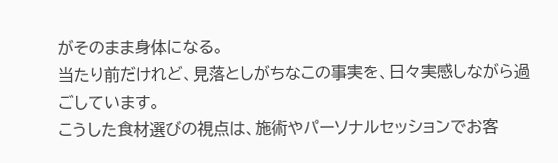がそのまま身体になる。
当たり前だけれど、見落としがちなこの事実を、日々実感しながら過ごしています。
こうした食材選びの視点は、施術やパーソナルセッションでお客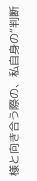様と向き合う際の、私自身の“判断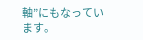軸”にもなっています。